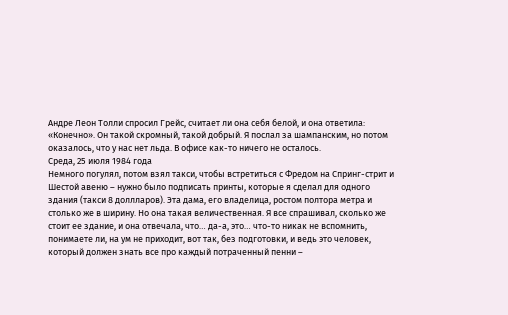Андре Леон Толли спросил Грейс, считает ли она себя белой, и она ответила: «Конечно». Он такой скромный, такой добрый. Я послал за шампанским, но потом оказалось, что у нас нет льда. В офисе как-то ничего не осталось.
Среда, 25 июля 1984 года
Немного погулял, потом взял такси, чтобы встретиться с Фредом на Спринг-стрит и Шестой авеню – нужно было подписать принты, которые я сделал для одного здания (такси 8 доллларов). Эта дама, его владелица, ростом полтора метра и столько же в ширину. Но она такая величественная. Я все спрашивал, сколько же стоит ее здание, и она отвечала, что… да-а, это… что-то никак не вспомнить, понимаете ли, на ум не приходит, вот так, без подготовки, и ведь это человек, который должен знать все про каждый потраченный пенни –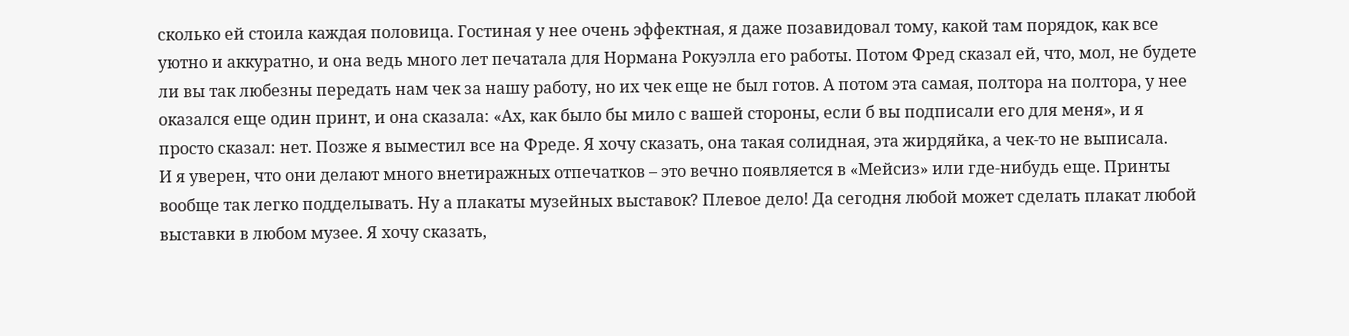сколько ей стоила каждая половица. Гостиная у нее очень эффектная, я даже позавидовал тому, какой там порядок, как все уютно и аккуратно, и она ведь много лет печатала для Нормана Рокуэлла его работы. Потом Фред сказал ей, что, мол, не будете ли вы так любезны передать нам чек за нашу работу, но их чек еще не был готов. А потом эта самая, полтора на полтора, у нее оказался еще один принт, и она сказала: «Ах, как было бы мило с вашей стороны, если б вы подписали его для меня», и я просто сказал: нет. Позже я выместил все на Фреде. Я хочу сказать, она такая солидная, эта жирдяйка, а чек-то не выписала.
И я уверен, что они делают много внетиражных отпечатков – это вечно появляется в «Мейсиз» или где-нибудь еще. Принты вообще так легко подделывать. Ну а плакаты музейных выставок? Плевое дело! Да сегодня любой может сделать плакат любой выставки в любом музее. Я хочу сказать,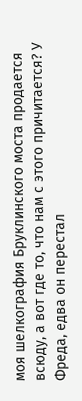моя шелкография Бруклинского моста продается всюду, а вот где то, что нам с этого причитается? У Фреда, едва он перестал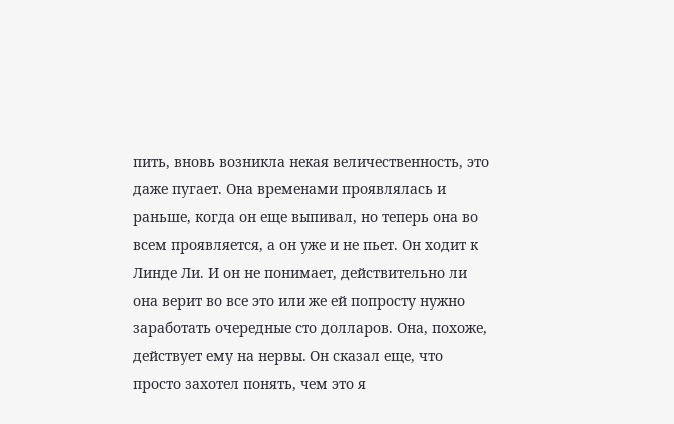пить, вновь возникла некая величественность, это даже пугает. Она временами проявлялась и раньше, когда он еще выпивал, но теперь она во всем проявляется, а он уже и не пьет. Он ходит к Линде Ли. И он не понимает, действительно ли она верит во все это или же ей попросту нужно заработать очередные сто долларов. Она, похоже, действует ему на нервы. Он сказал еще, что просто захотел понять, чем это я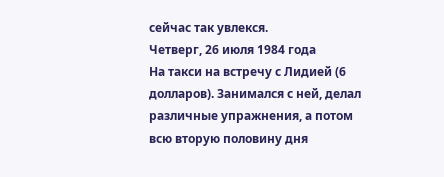сейчас так увлекся.
Четверг, 26 июля 1984 года
На такси на встречу с Лидией (6 долларов). Занимался с ней, делал различные упражнения, а потом всю вторую половину дня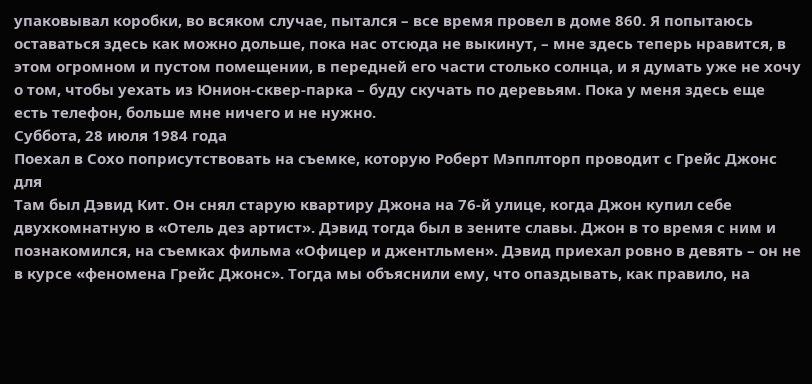упаковывал коробки, во всяком случае, пытался – все время провел в доме 860. Я попытаюсь оставаться здесь как можно дольше, пока нас отсюда не выкинут, – мне здесь теперь нравится, в этом огромном и пустом помещении, в передней его части столько солнца, и я думать уже не хочу о том, чтобы уехать из Юнион-сквер-парка – буду скучать по деревьям. Пока у меня здесь еще есть телефон, больше мне ничего и не нужно.
Суббота, 28 июля 1984 года
Поехал в Сохо поприсутствовать на съемке, которую Роберт Мэпплторп проводит с Грейс Джонс для
Там был Дэвид Кит. Он снял старую квартиру Джона на 76-й улице, когда Джон купил себе двухкомнатную в «Отель дез артист». Дэвид тогда был в зените славы. Джон в то время с ним и познакомился, на съемках фильма «Офицер и джентльмен». Дэвид приехал ровно в девять – он не в курсе «феномена Грейс Джонс». Тогда мы объяснили ему, что опаздывать, как правило, на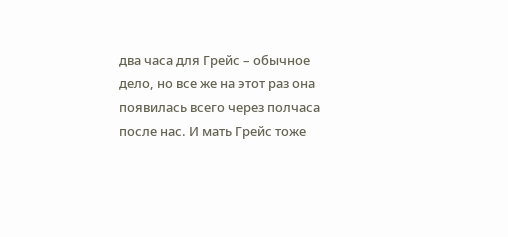два часа для Грейс – обычное дело, но все же на этот раз она появилась всего через полчаса после нас. И мать Грейс тоже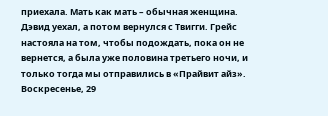приехала. Мать как мать – обычная женщина. Дэвид уехал, а потом вернулся с Твигги. Грейс настояла на том, чтобы подождать, пока он не вернется, а была уже половина третьего ночи, и только тогда мы отправились в «Прайвит айз».
Воскресенье, 29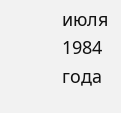июля 1984 года